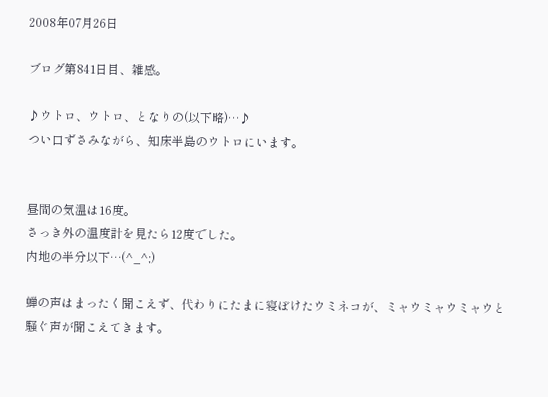2008年07月26日

ブログ第841日目、雑感。

♪ウトロ、ウトロ、となりの(以下略)…♪
つい口ずさみながら、知床半島のウトロにいます。


昼間の気温は16度。
さっき外の温度計を見たら12度でした。
内地の半分以下…(^_^;)

蝉の声はまったく聞こえず、代わりにたまに寝ぼけたウミネコが、ミャウミャウミャウと騒ぐ声が聞こえてきます。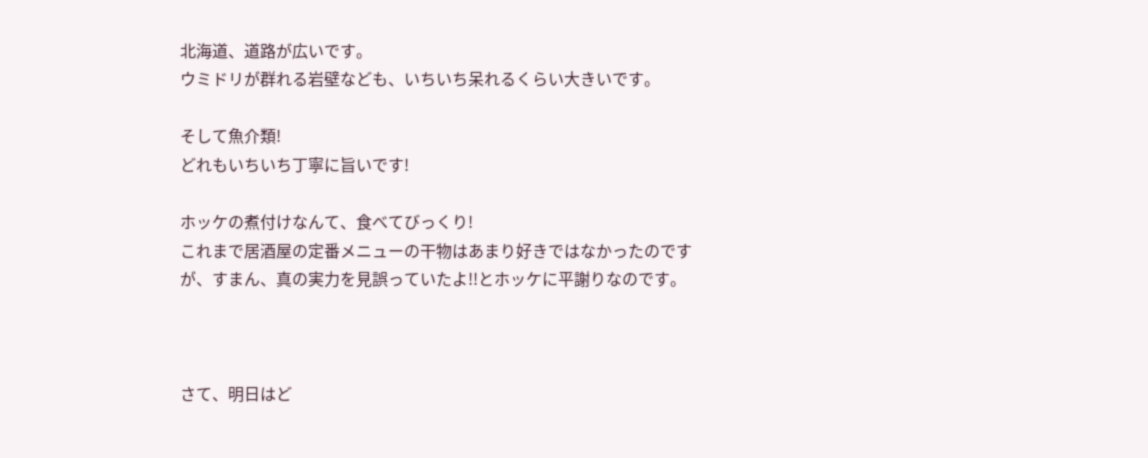北海道、道路が広いです。
ウミドリが群れる岩壁なども、いちいち呆れるくらい大きいです。

そして魚介類!
どれもいちいち丁寧に旨いです!

ホッケの煮付けなんて、食べてびっくり!
これまで居酒屋の定番メニューの干物はあまり好きではなかったのですが、すまん、真の実力を見誤っていたよ!!とホッケに平謝りなのです。



さて、明日はど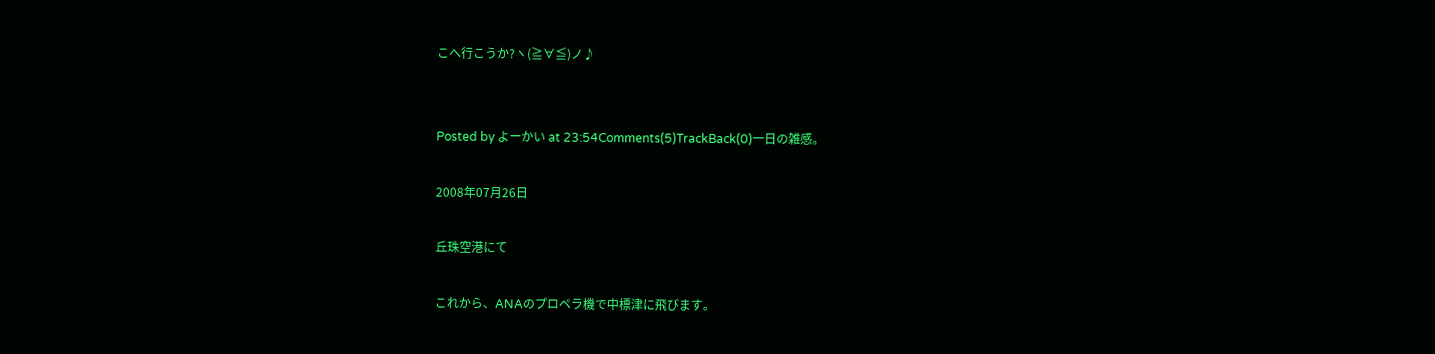こへ行こうか?ヽ(≧∀≦)ノ♪


Posted by よーかい at 23:54Comments(5)TrackBack(0)一日の雑感。

2008年07月26日

丘珠空港にて

これから、ANAのプロペラ機で中標津に飛びます。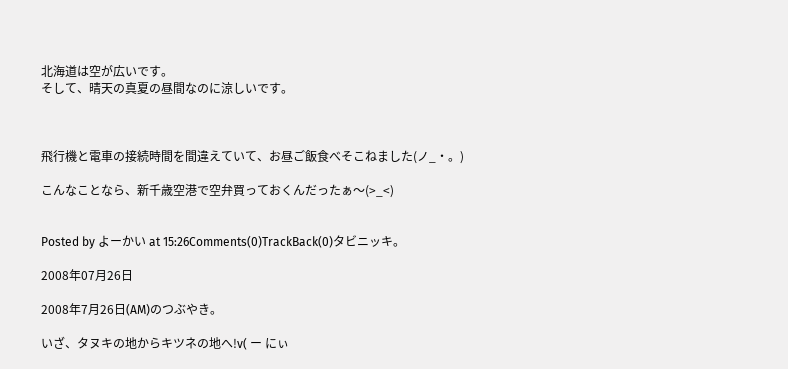北海道は空が広いです。
そして、晴天の真夏の昼間なのに涼しいです。



飛行機と電車の接続時間を間違えていて、お昼ご飯食べそこねました(ノ_・。)

こんなことなら、新千歳空港で空弁買っておくんだったぁ〜(>_<)


Posted by よーかい at 15:26Comments(0)TrackBack(0)タビニッキ。

2008年07月26日

2008年7月26日(AM)のつぶやき。

いざ、タヌキの地からキツネの地へ!v( ー にぃ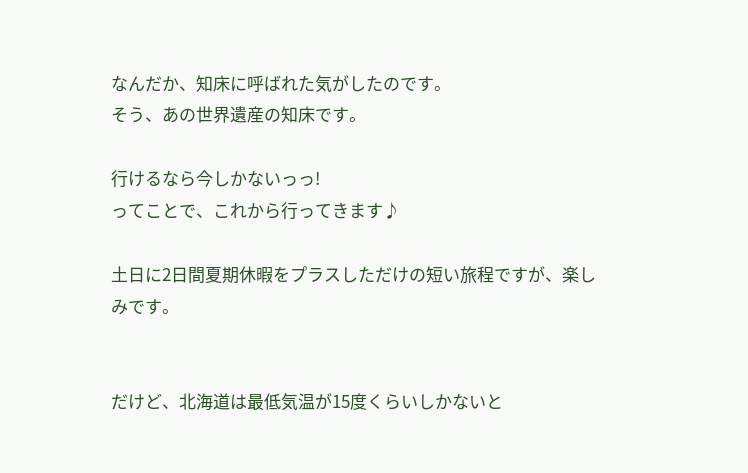なんだか、知床に呼ばれた気がしたのです。
そう、あの世界遺産の知床です。

行けるなら今しかないっっ!
ってことで、これから行ってきます♪

土日に2日間夏期休暇をプラスしただけの短い旅程ですが、楽しみです。


だけど、北海道は最低気温が15度くらいしかないと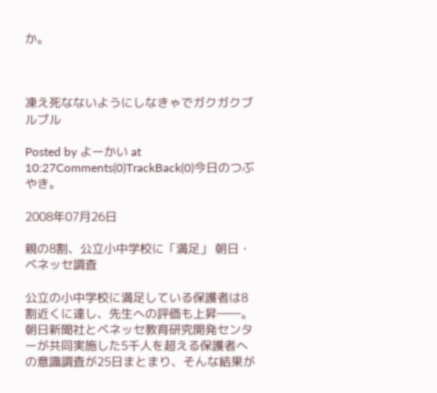か。



凍え死なないようにしなきゃでガクガクブルブル

Posted by よーかい at 10:27Comments(0)TrackBack(0)今日のつぶやき。

2008年07月26日

親の8割、公立小中学校に「満足」 朝日・ベネッセ調査

公立の小中学校に満足している保護者は8割近くに達し、先生への評価も上昇――。
朝日新聞社とベネッセ教育研究開発センターが共同実施した5千人を超える保護者への意識調査が25日まとまり、そんな結果が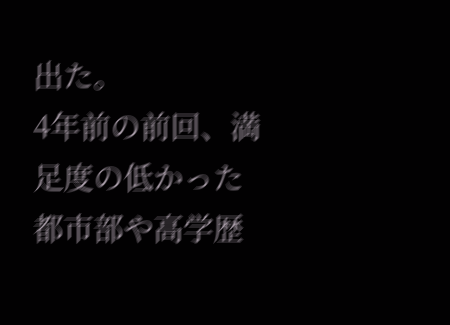出た。
4年前の前回、満足度の低かった都市部や高学歴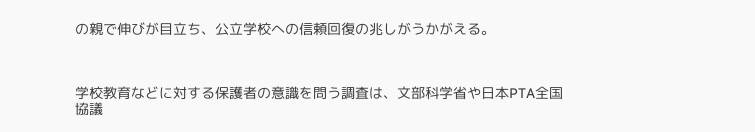の親で伸びが目立ち、公立学校への信頼回復の兆しがうかがえる。



学校教育などに対する保護者の意識を問う調査は、文部科学省や日本PTA全国協議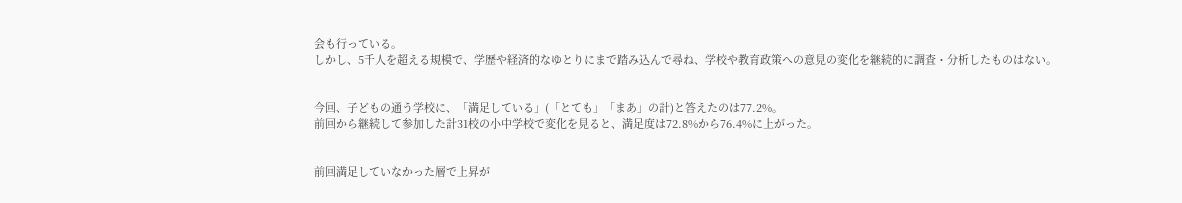会も行っている。
しかし、5千人を超える規模で、学歴や経済的なゆとりにまで踏み込んで尋ね、学校や教育政策への意見の変化を継続的に調査・分析したものはない。


今回、子どもの通う学校に、「満足している」(「とても」「まあ」の計)と答えたのは77.2%。
前回から継続して参加した計31校の小中学校で変化を見ると、満足度は72.8%から76.4%に上がった。


前回満足していなかった層で上昇が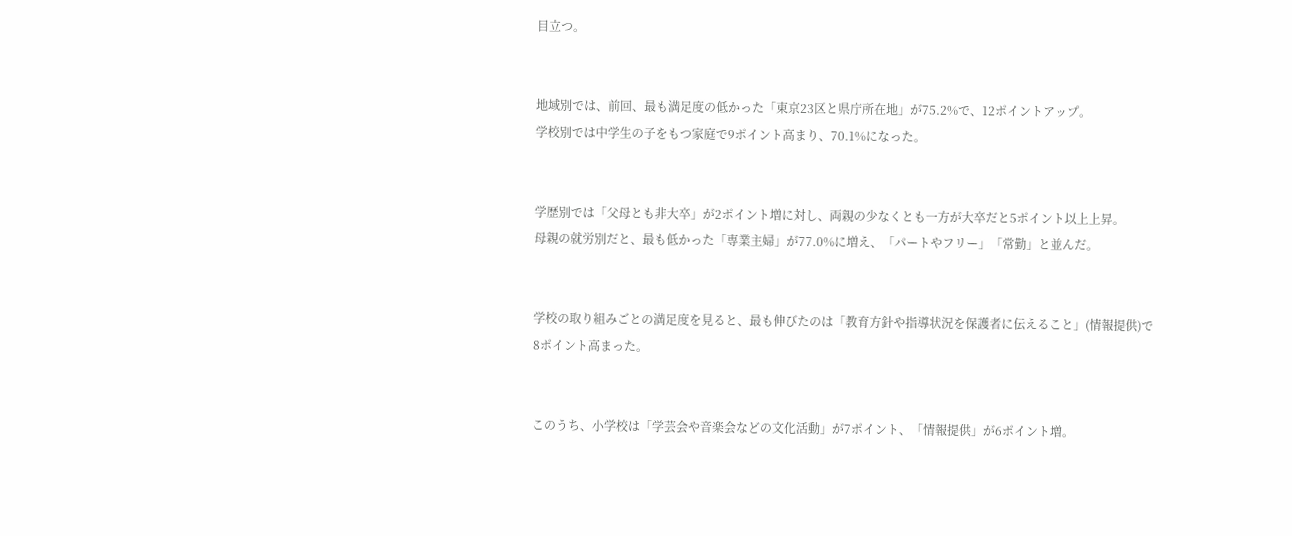目立つ。


地域別では、前回、最も満足度の低かった「東京23区と県庁所在地」が75.2%で、12ポイントアップ。
学校別では中学生の子をもつ家庭で9ポイント高まり、70.1%になった。


学歴別では「父母とも非大卒」が2ポイント増に対し、両親の少なくとも一方が大卒だと5ポイント以上上昇。
母親の就労別だと、最も低かった「専業主婦」が77.0%に増え、「パートやフリー」「常勤」と並んだ。


学校の取り組みごとの満足度を見ると、最も伸びたのは「教育方針や指導状況を保護者に伝えること」(情報提供)で8ポイント高まった。


このうち、小学校は「学芸会や音楽会などの文化活動」が7ポイント、「情報提供」が6ポイント増。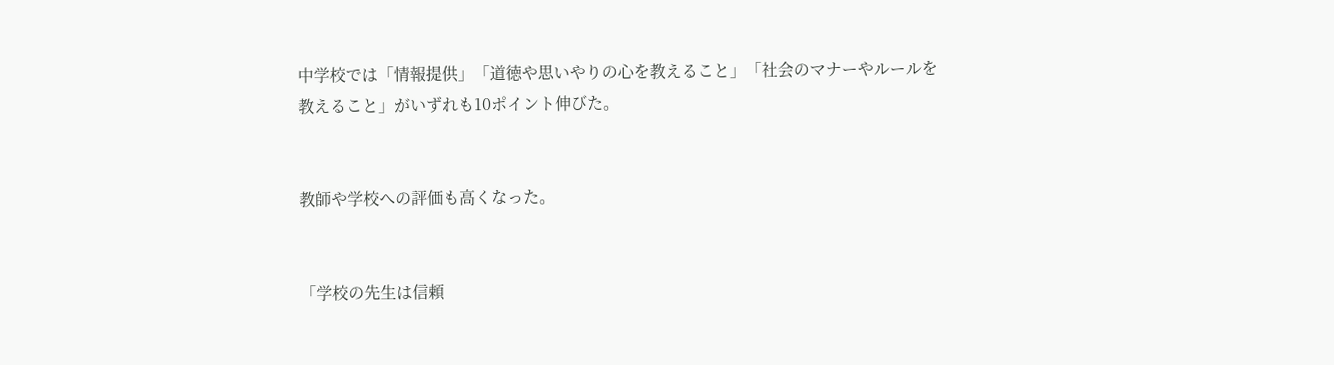中学校では「情報提供」「道徳や思いやりの心を教えること」「社会のマナーやルールを教えること」がいずれも10ポイント伸びた。


教師や学校への評価も高くなった。


「学校の先生は信頼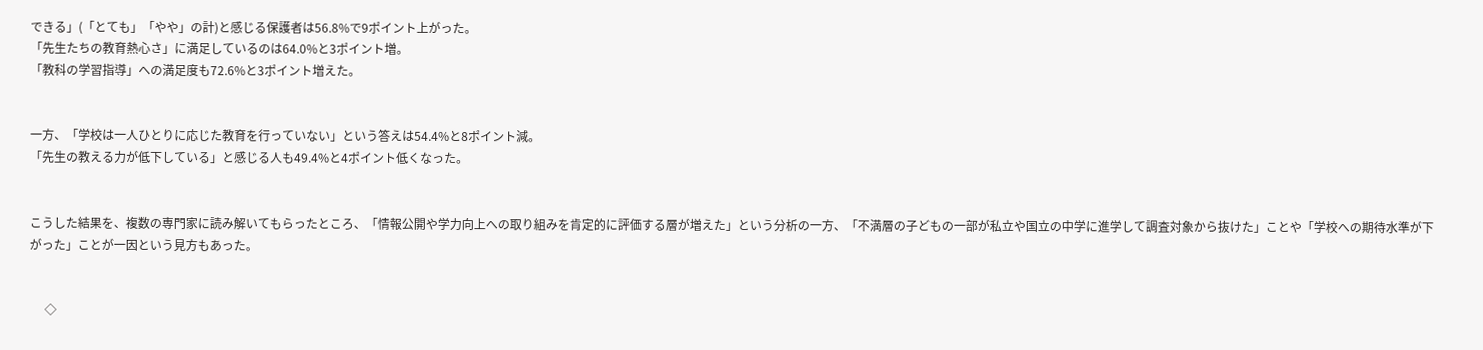できる」(「とても」「やや」の計)と感じる保護者は56.8%で9ポイント上がった。
「先生たちの教育熱心さ」に満足しているのは64.0%と3ポイント増。
「教科の学習指導」への満足度も72.6%と3ポイント増えた。


一方、「学校は一人ひとりに応じた教育を行っていない」という答えは54.4%と8ポイント減。
「先生の教える力が低下している」と感じる人も49.4%と4ポイント低くなった。


こうした結果を、複数の専門家に読み解いてもらったところ、「情報公開や学力向上への取り組みを肯定的に評価する層が増えた」という分析の一方、「不満層の子どもの一部が私立や国立の中学に進学して調査対象から抜けた」ことや「学校への期待水準が下がった」ことが一因という見方もあった。


     ◇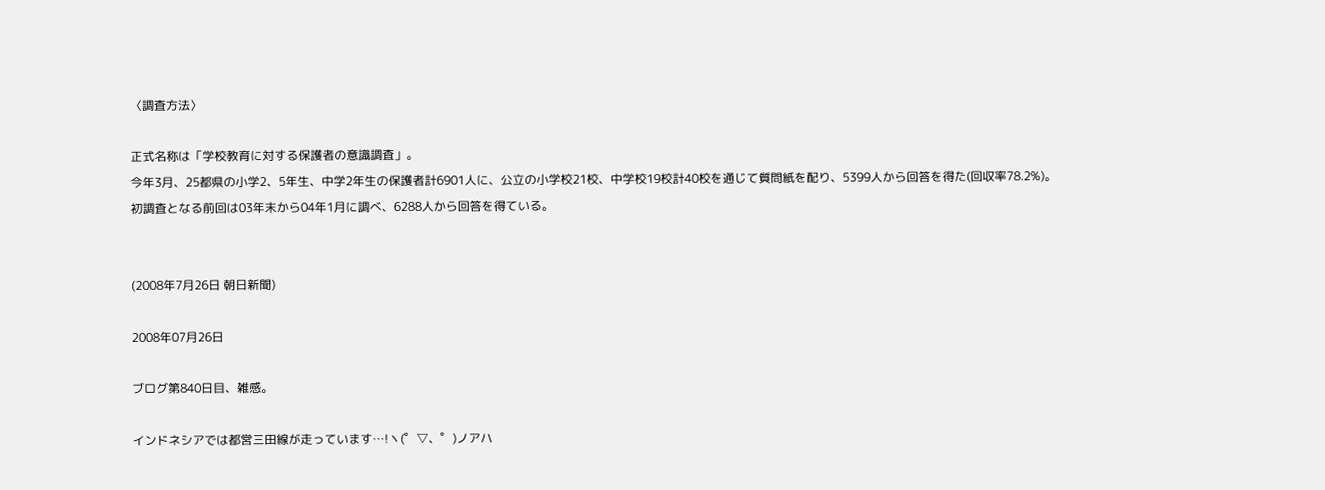〈調査方法〉

正式名称は「学校教育に対する保護者の意識調査」。
今年3月、25都県の小学2、5年生、中学2年生の保護者計6901人に、公立の小学校21校、中学校19校計40校を通じて質問紙を配り、5399人から回答を得た(回収率78.2%)。
初調査となる前回は03年末から04年1月に調べ、6288人から回答を得ている。


(2008年7月26日 朝日新聞)

2008年07月26日

ブログ第840日目、雑感。

インドネシアでは都営三田線が走っています…!ヽ(゜▽、゜)ノアハ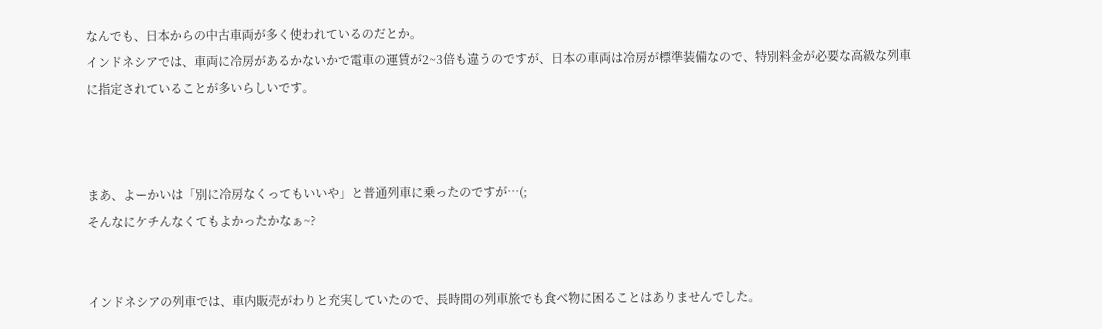なんでも、日本からの中古車両が多く使われているのだとか。
インドネシアでは、車両に冷房があるかないかで電車の運賃が2~3倍も違うのですが、日本の車両は冷房が標準装備なので、特別料金が必要な高級な列車に指定されていることが多いらしいです。



まあ、よーかいは「別に冷房なくってもいいや」と普通列車に乗ったのですが…(;
そんなにケチんなくてもよかったかなぁ~?


インドネシアの列車では、車内販売がわりと充実していたので、長時間の列車旅でも食べ物に困ることはありませんでした。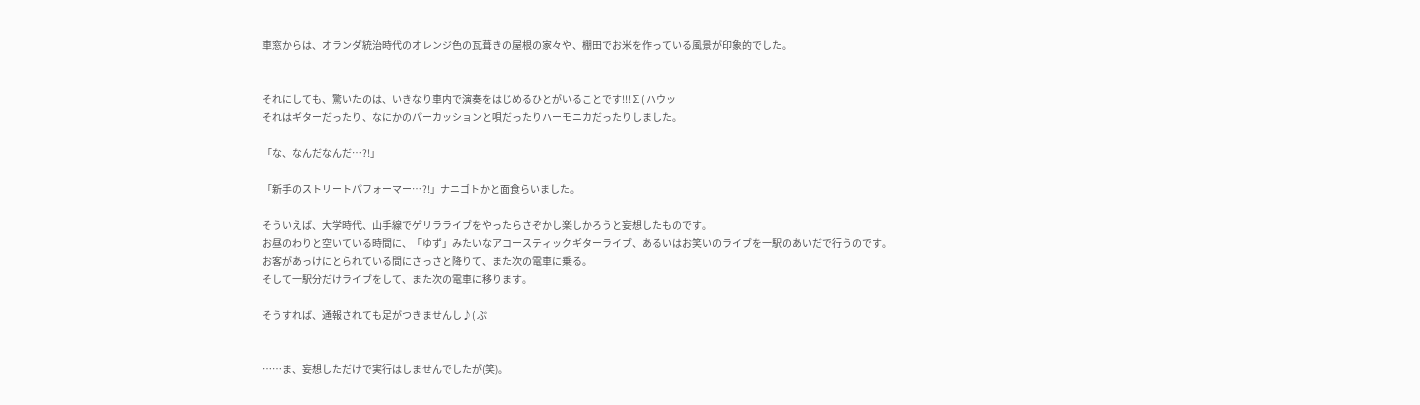車窓からは、オランダ統治時代のオレンジ色の瓦葺きの屋根の家々や、棚田でお米を作っている風景が印象的でした。


それにしても、驚いたのは、いきなり車内で演奏をはじめるひとがいることです!!!∑( ハウッ
それはギターだったり、なにかのパーカッションと唄だったりハーモニカだったりしました。

「な、なんだなんだ…?!」

「新手のストリートパフォーマー…?!」ナニゴトかと面食らいました。

そういえば、大学時代、山手線でゲリラライブをやったらさぞかし楽しかろうと妄想したものです。
お昼のわりと空いている時間に、「ゆず」みたいなアコースティックギターライブ、あるいはお笑いのライブを一駅のあいだで行うのです。
お客があっけにとられている間にさっさと降りて、また次の電車に乗る。
そして一駅分だけライブをして、また次の電車に移ります。

そうすれば、通報されても足がつきませんし♪( ぷ


……ま、妄想しただけで実行はしませんでしたが(笑)。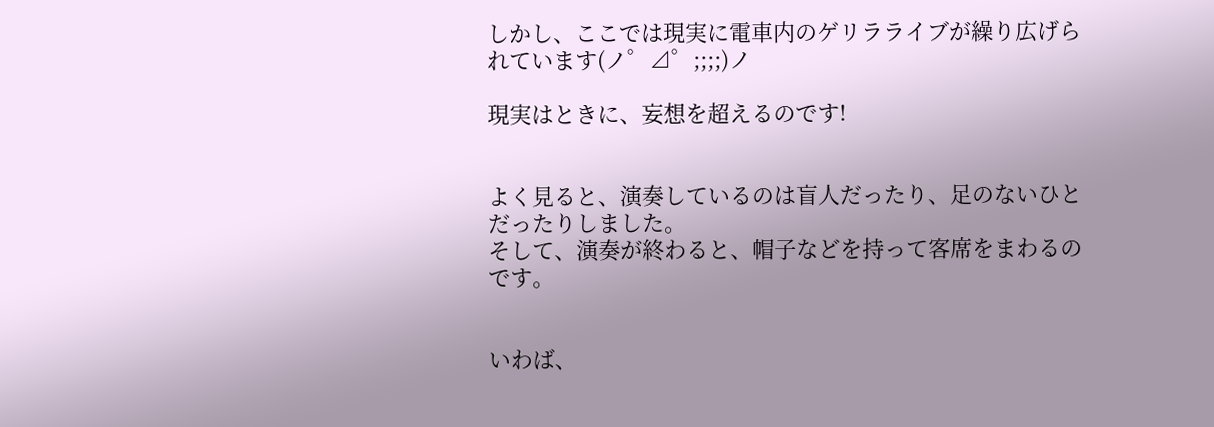しかし、ここでは現実に電車内のゲリラライブが繰り広げられています(ノ゜⊿゜;;;;)ノ

現実はときに、妄想を超えるのです!


よく見ると、演奏しているのは盲人だったり、足のないひとだったりしました。
そして、演奏が終わると、帽子などを持って客席をまわるのです。


いわば、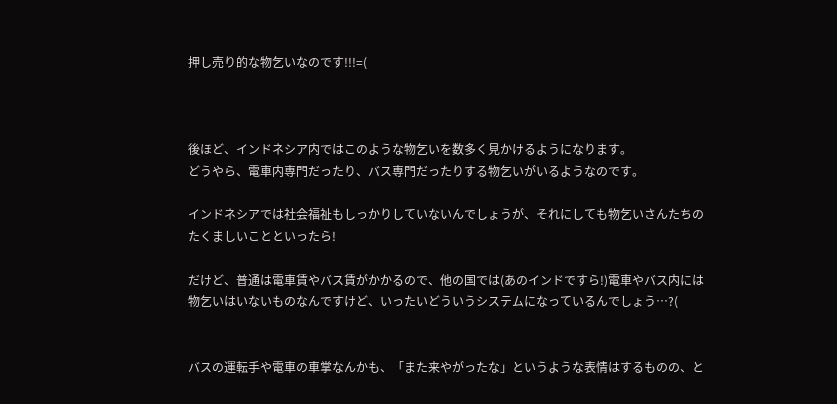押し売り的な物乞いなのです!!!=(



後ほど、インドネシア内ではこのような物乞いを数多く見かけるようになります。
どうやら、電車内専門だったり、バス専門だったりする物乞いがいるようなのです。

インドネシアでは社会福祉もしっかりしていないんでしょうが、それにしても物乞いさんたちのたくましいことといったら!

だけど、普通は電車賃やバス賃がかかるので、他の国では(あのインドですら!)電車やバス内には物乞いはいないものなんですけど、いったいどういうシステムになっているんでしょう…?(


バスの運転手や電車の車掌なんかも、「また来やがったな」というような表情はするものの、と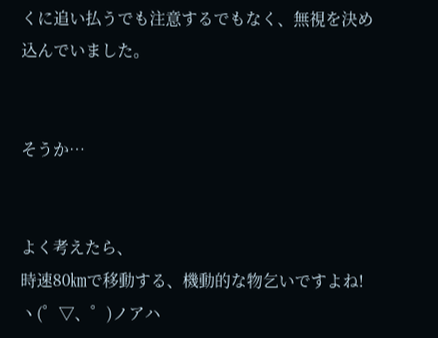くに追い払うでも注意するでもなく、無視を決め込んでいました。


そうか…


よく考えたら、
時速80㎞で移動する、機動的な物乞いですよね!ヽ(゜▽、゜)ノアハ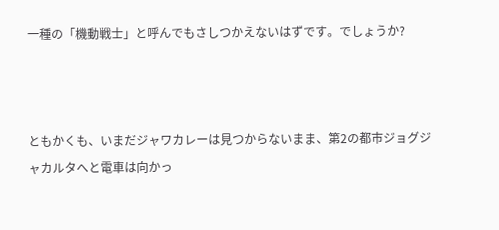一種の「機動戦士」と呼んでもさしつかえないはずです。でしょうか?



ともかくも、いまだジャワカレーは見つからないまま、第2の都市ジョグジャカルタへと電車は向かっ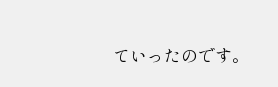ていったのです。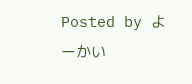Posted by よーかい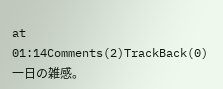at 01:14Comments(2)TrackBack(0)一日の雑感。